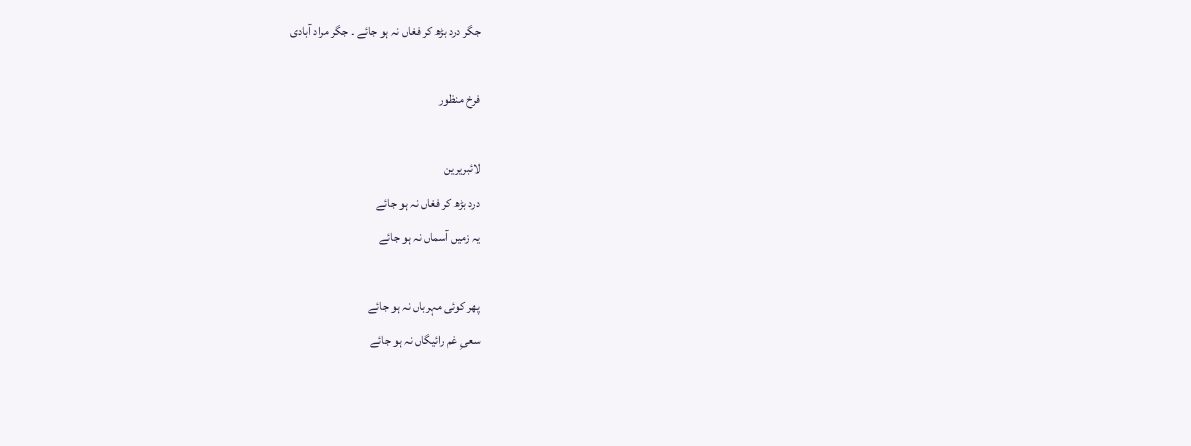جگر درد بڑھ کر فغاں نہ ہو جائے ۔ جگر مراد آبادی

فرخ منظور

لائبریرین
درد بڑھ کر فغاں نہ ہو جائے
یہ زمیں آسماں نہ ہو جائے

پھر کوئی مہرباں نہ ہو جائے
سعیِ غم رائیگاں نہ ہو جائے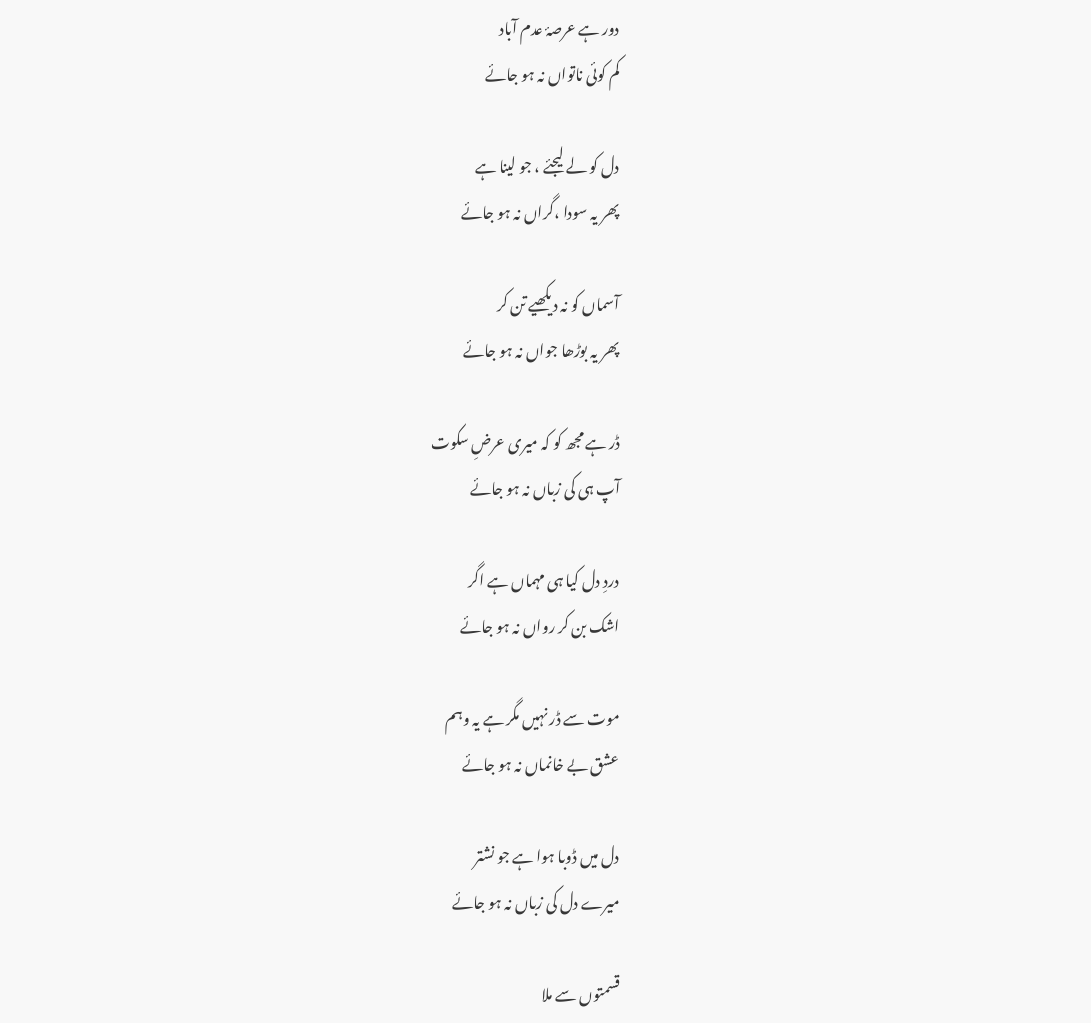دور ہے عرصۂ عدم آباد
کم کوئی ناتواں نہ ہو جائے

دل کو لے لیجئے ، جو لینا ہے
پھر یہ سودا ،گراں نہ ہو جائے

آسماں کو نہ دیکھیے تن کر
پھر یہ بوڑھا جواں نہ ہو جائے

ڈر ہے مجھ کو کہ میری عرضِ سکوت
آپ ہی کی زباں نہ ہو جائے

دردِ دل کیا ہی مہماں ہے اگر
اشک بن کر رواں نہ ہو جائے

موت سے ڈر نہیں مگر ہے یہ وہم
عشق بے خانماں نہ ہو جائے

دل میں ڈوبا ہوا ہے جو نشتر
میرے دل کی زباں نہ ہو جائے

قسمتوں سے ملا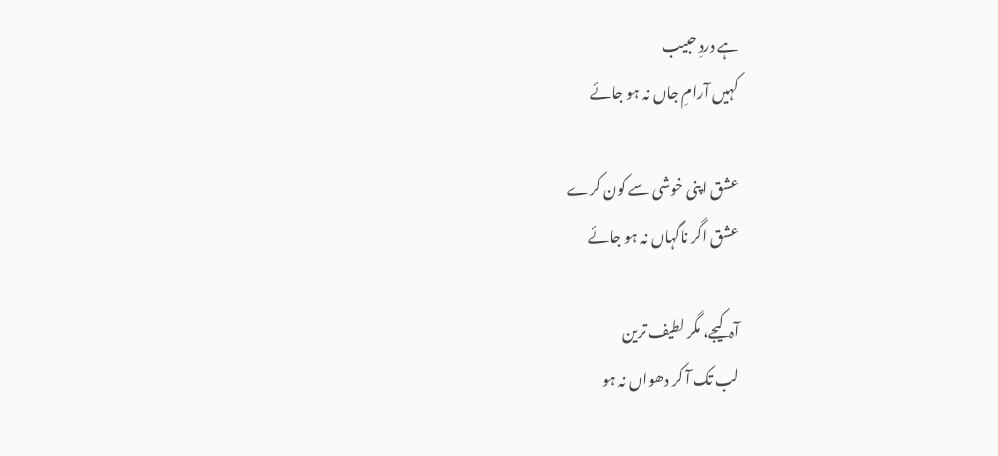ہے دردِ حبیب
کہیں آرامِ جاں نہ ہو جائے

عشق اپنی خوشی سے کون کرے
عشق اگر ناگہاں نہ ہو جائے

آہ کیجے، مگر لطیف ترین
لب تک آ کر دھواں نہ ہو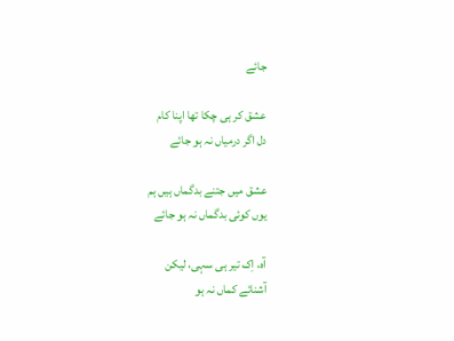جائے

عشق کر ہی چکا تھا اپنا کام
دل اگر درمیاں نہ ہو جائے

عشق میں جتنے بدگماں ہیں ہم
یوں کوئی بدگماں نہ ہو جائے

آہ، اِک تیر ہی سہی، لیکن
آشنائے کماں نہ ہو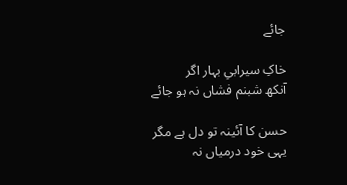جائے

خاکِ سیرابیِ بہار اگر
آنکھ شبنم فشاں نہ ہو جائے

حسن کا آئینہ تو دل ہے مگر
یہی خود درمیاں نہ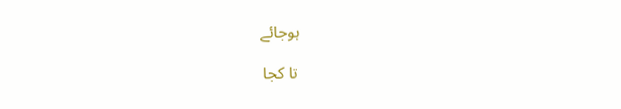ہوجائے

تا کجا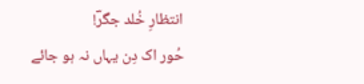انتظارِ خُلد جگرؔ!
حُور اک دِن یہاں نہ ہو جائے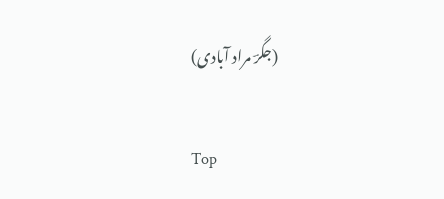(جگرؔ مراد آبادی)

Top